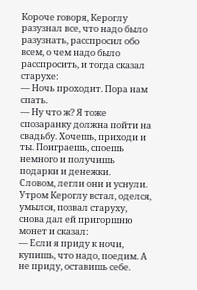Короче говоря, Кероглу разузнал все, что надо было разузнать, расспросил обо всем, о чем надо было расспросить, и тогда сказал старухе:
— Ночь проходит. Пора нам спать.
— Ну что ж? Я тоже спозаранку должна пойти на свадьбу. Хочешь, приходи и ты. Поиграешь, споешь немного и получишь подарки и денежки.
Словом, легли они и уснули. Утром Кероглу встал, оделся, умылся, позвал старуху, снова дал ей пригоршню монет и сказал:
— Если я приду к ночи, купишь, что надо, поедим. А не приду, оставишь себе.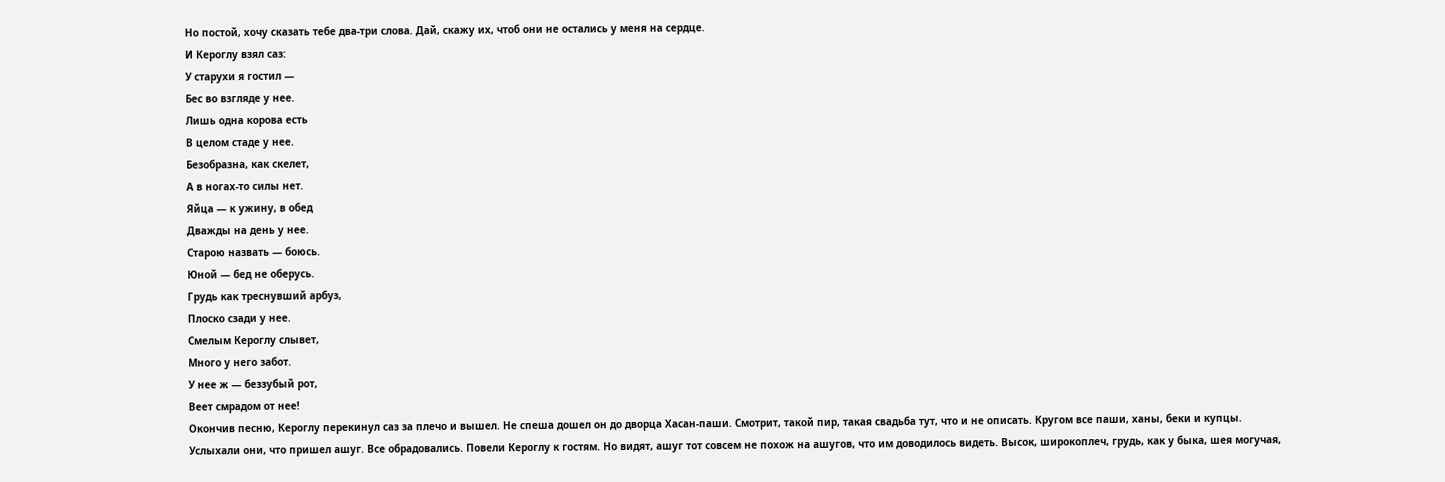Но постой, хочу сказать тебе два-три слова. Дай, скажу их, чтоб они не остались у меня на сердце.
И Кероглу взял саз:
У старухи я гостил —
Бес во взгляде у нее.
Лишь одна корова есть
В целом стаде у нее.
Безобразна, как скелет,
А в ногах-то силы нет.
Яйца — к ужину, в обед
Дважды на день у нее.
Старою назвать — боюсь.
Юной — бед не оберусь.
Грудь как треснувший арбуз,
Плоско сзади у нее.
Смелым Кероглу слывет,
Много у него забот.
У нее ж — беззубый рот,
Веет смрадом от нее!
Окончив песню, Кероглу перекинул саз за плечо и вышел. Не спеша дошел он до дворца Хасан-паши. Смотрит, такой пир, такая свадьба тут, что и не описать. Кругом все паши, ханы, беки и купцы.
Услыхали они, что пришел ашуг. Все обрадовались. Повели Кероглу к гостям. Но видят, ашуг тот совсем не похож на ашугов, что им доводилось видеть. Высок, широкоплеч, грудь, как у быка, шея могучая,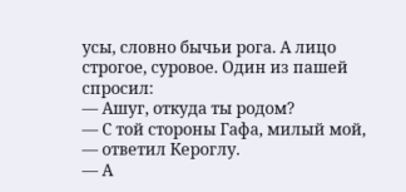усы, словно бычьи рога. А лицо строгое, суровое. Один из пашей спросил:
— Ашуг, откуда ты родом?
— С той стороны Гафа, милый мой, — ответил Кероглу.
— А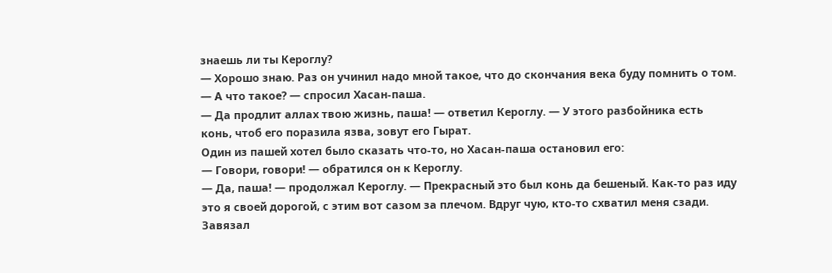знаешь ли ты Кероглу?
— Хорошо знаю. Раз он учинил надо мной такое, что до скончания века буду помнить о том.
— А что такое? — спросил Хасан-паша.
— Да продлит аллах твою жизнь, паша! — ответил Кероглу. — У этого разбойника есть конь, чтоб его поразила язва, зовут его Гырат.
Один из пашей хотел было сказать что-то, но Хасан-паша остановил его:
— Говори, говори! — обратился он к Кероглу.
— Да, паша! — продолжал Кероглу. — Прекрасный это был конь да бешеный. Как-то раз иду это я своей дорогой, с этим вот сазом за плечом. Вдруг чую, кто-то схватил меня сзади. Завязал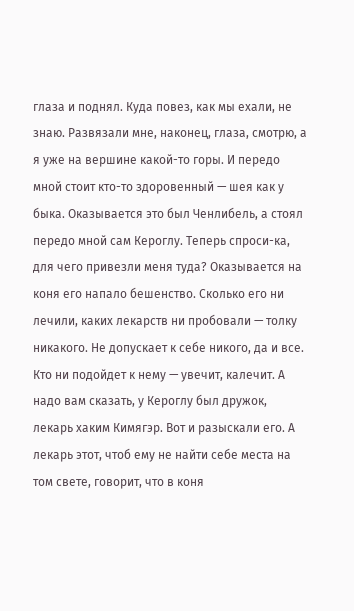глаза и поднял. Куда повез, как мы ехали, не знаю. Развязали мне, наконец, глаза, смотрю, а я уже на вершине какой-то горы. И передо мной стоит кто-то здоровенный — шея как у быка. Оказывается это был Ченлибель, а стоял передо мной сам Кероглу. Теперь спроси-ка, для чего привезли меня туда? Оказывается на коня его напало бешенство. Сколько его ни лечили, каких лекарств ни пробовали — толку никакого. Не допускает к себе никого, да и все. Кто ни подойдет к нему — увечит, калечит. А надо вам сказать, у Кероглу был дружок, лекарь хаким Кимягэр. Вот и разыскали его. А лекарь этот, чтоб ему не найти себе места на том свете, говорит, что в коня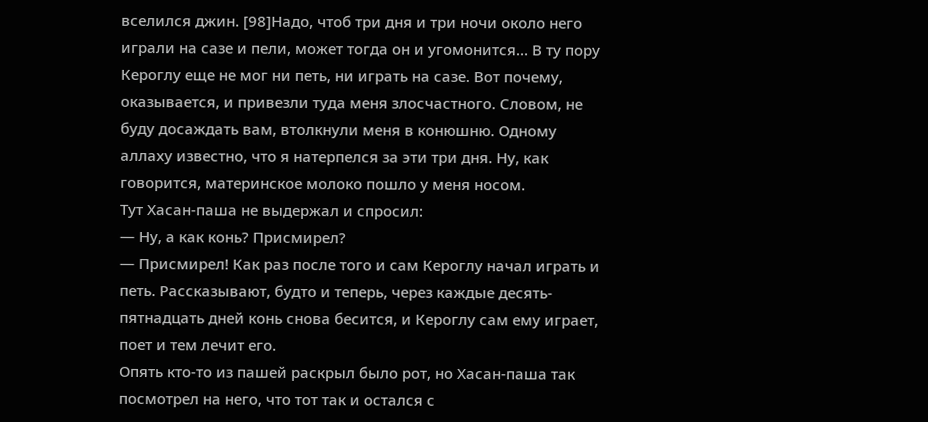вселился джин. [98]Надо, чтоб три дня и три ночи около него играли на сазе и пели, может тогда он и угомонится… В ту пору Кероглу еще не мог ни петь, ни играть на сазе. Вот почему, оказывается, и привезли туда меня злосчастного. Словом, не буду досаждать вам, втолкнули меня в конюшню. Одному аллаху известно, что я натерпелся за эти три дня. Ну, как говорится, материнское молоко пошло у меня носом.
Тут Хасан-паша не выдержал и спросил:
— Ну, а как конь? Присмирел?
— Присмирел! Как раз после того и сам Кероглу начал играть и петь. Рассказывают, будто и теперь, через каждые десять-пятнадцать дней конь снова бесится, и Кероглу сам ему играет, поет и тем лечит его.
Опять кто-то из пашей раскрыл было рот, но Хасан-паша так посмотрел на него, что тот так и остался с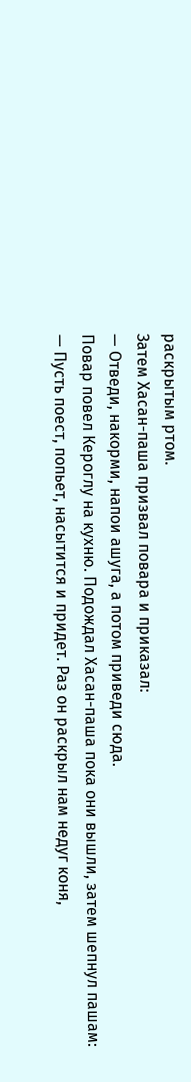раскрытым ртом.
Затем Хасан-паша призвал повара и приказал:
— Отведи, накорми, напои ашуга, а потом приведи сюда.
Повар повел Кероглу на кухню. Подождал Хасан-паша пока они вышли, затем шепнул пашам:
— Пусть поест, попьет, насытится и придет. Раз он раскрыл нам недуг коня,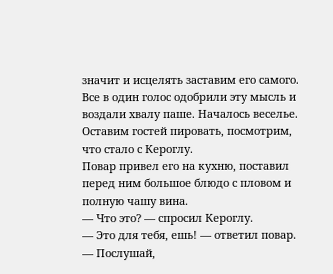значит и исцелять заставим его самого.
Все в один голос одобрили эту мысль и воздали хвалу паше. Началось веселье. Оставим гостей пировать, посмотрим, что стало с Кероглу.
Повар привел его на кухню, поставил перед ним большое блюдо с пловом и полную чашу вина.
— Что это? — спросил Кероглу.
— Это для тебя, ешь! — ответил повар.
— Послушай,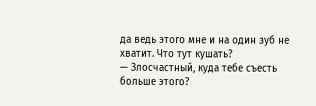да ведь этого мне и на один зуб не хватит. Что тут кушать?
— Злосчастный, куда тебе съесть больше этого?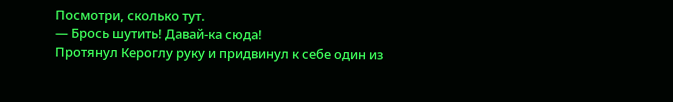Посмотри, сколько тут.
— Брось шутить! Давай-ка сюда!
Протянул Кероглу руку и придвинул к себе один из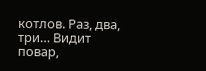котлов. Раз, два, три… Видит повар,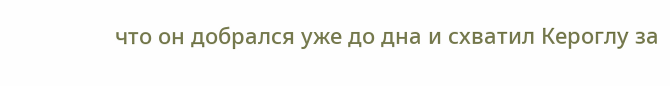что он добрался уже до дна и схватил Кероглу за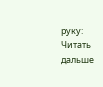руку:
Читать дальше